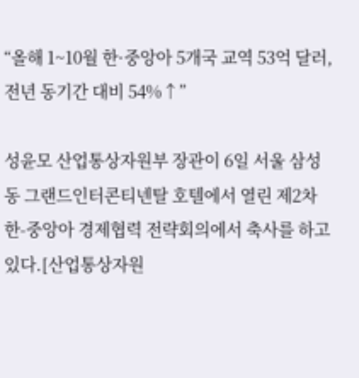“올해 1~10월 한·중앙아 5개국 교역 53억 달러, 전년 동기간 대비 54%↑”

성윤모 산업통상자원부 장관이 6일 서울 삼성동 그랜드인터콘티넨탈 호텔에서 열린 제2차 한-중앙아 경제협력 전략회의에서 축사를 하고 있다.[산업통상자원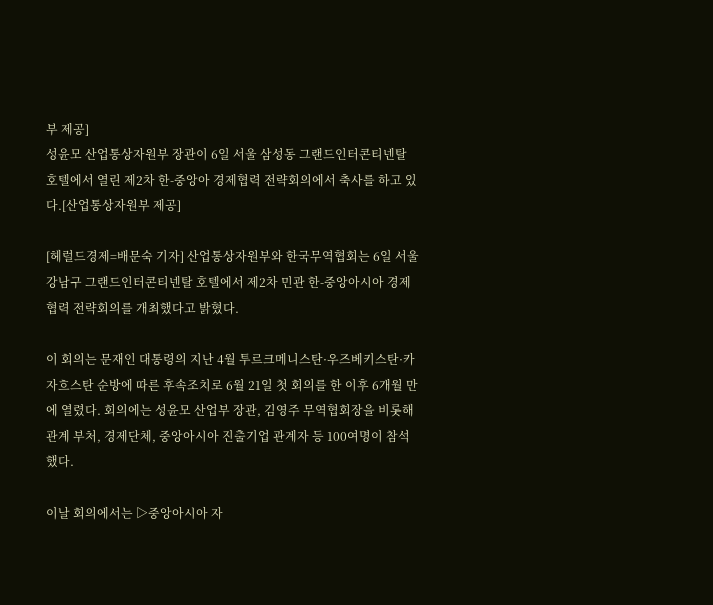부 제공]
성윤모 산업통상자원부 장관이 6일 서울 삼성동 그랜드인터콘티넨탈 호텔에서 열린 제2차 한-중앙아 경제협력 전략회의에서 축사를 하고 있다.[산업통상자원부 제공]

[헤럴드경제=배문숙 기자] 산업통상자원부와 한국무역협회는 6일 서울 강남구 그랜드인터콘티넨탈 호텔에서 제2차 민관 한-중앙아시아 경제협력 전략회의를 개최했다고 밝혔다.

이 회의는 문재인 대통령의 지난 4월 투르크메니스탄·우즈베키스탄·카자흐스탄 순방에 따른 후속조치로 6월 21일 첫 회의를 한 이후 6개월 만에 열렸다. 회의에는 성윤모 산업부 장관, 김영주 무역협회장을 비롯해 관계 부처, 경제단체, 중앙아시아 진출기업 관계자 등 100여명이 참석했다.

이날 회의에서는 ▷중앙아시아 자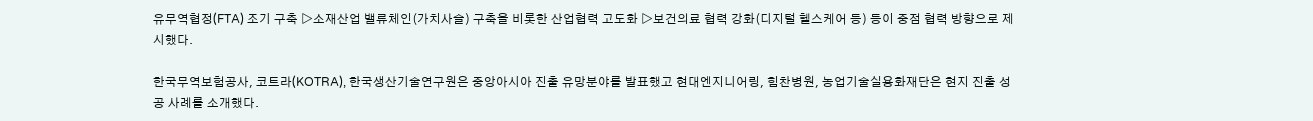유무역협정(FTA) 조기 구축 ▷소재산업 밸류체인(가치사슬) 구축을 비롯한 산업협력 고도화 ▷보건의료 협력 강화(디지털 헬스케어 등) 등이 중점 협력 방향으로 제시했다.

한국무역보험공사, 코트라(KOTRA), 한국생산기술연구원은 중앙아시아 진출 유망분야를 발표했고 현대엔지니어링, 힘찬병원, 농업기술실용화재단은 현지 진출 성공 사례를 소개했다.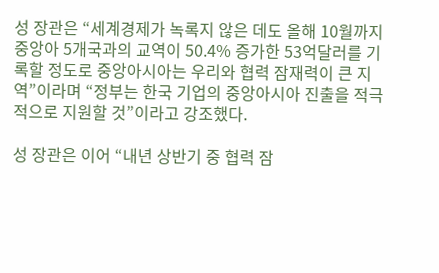성 장관은 “세계경제가 녹록지 않은 데도 올해 10월까지 중앙아 5개국과의 교역이 50.4% 증가한 53억달러를 기록할 정도로 중앙아시아는 우리와 협력 잠재력이 큰 지역”이라며 “정부는 한국 기업의 중앙아시아 진출을 적극적으로 지원할 것”이라고 강조했다.

성 장관은 이어 “내년 상반기 중 협력 잠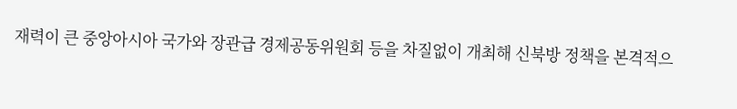재력이 큰 중앙아시아 국가와 장관급 경제공동위원회 등을 차질없이 개최해 신북방 정책을 본격적으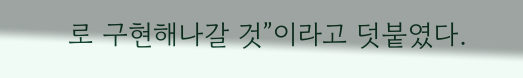로 구현해나갈 것”이라고 덧붙였다.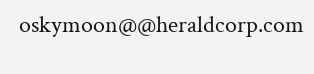oskymoon@@heraldcorp.com